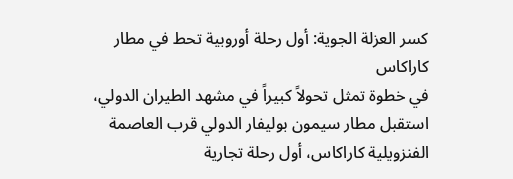كسر العزلة الجوية: أول رحلة أوروبية تحط في مطار كاراكاس
في خطوة تمثل تحولاً كبيراً في مشهد الطيران الدولي، استقبل مطار سيمون بوليفار الدولي قرب العاصمة الفنزويلية كاراكاس، أول رحلة تجارية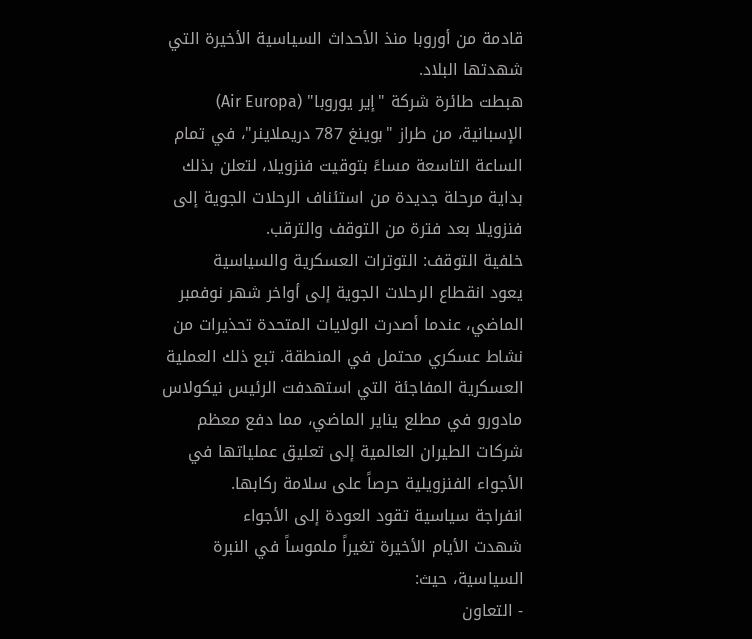قادمة من أوروبا منذ الأحداث السياسية الأخيرة التي شهدتها البلاد.
هبطت طائرة شركة "إير يوروبا" (Air Europa) الإسبانية، من طراز "بوينغ 787 دريملاينر"، في تمام الساعة التاسعة مساءً بتوقيت فنزويلا، لتعلن بذلك بداية مرحلة جديدة من استئناف الرحلات الجوية إلى فنزويلا بعد فترة من التوقف والترقب.
خلفية التوقف: التوترات العسكرية والسياسية
يعود انقطاع الرحلات الجوية إلى أواخر شهر نوفمبر الماضي، عندما أصدرت الولايات المتحدة تحذيرات من نشاط عسكري محتمل في المنطقة. تبع ذلك العملية العسكرية المفاجئة التي استهدفت الرئيس نيكولاس مادورو في مطلع يناير الماضي، مما دفع معظم شركات الطيران العالمية إلى تعليق عملياتها في الأجواء الفنزويلية حرصاً على سلامة ركابها.
انفراجة سياسية تقود العودة إلى الأجواء
شهدت الأيام الأخيرة تغيراً ملموساً في النبرة السياسية، حيث:
- التعاون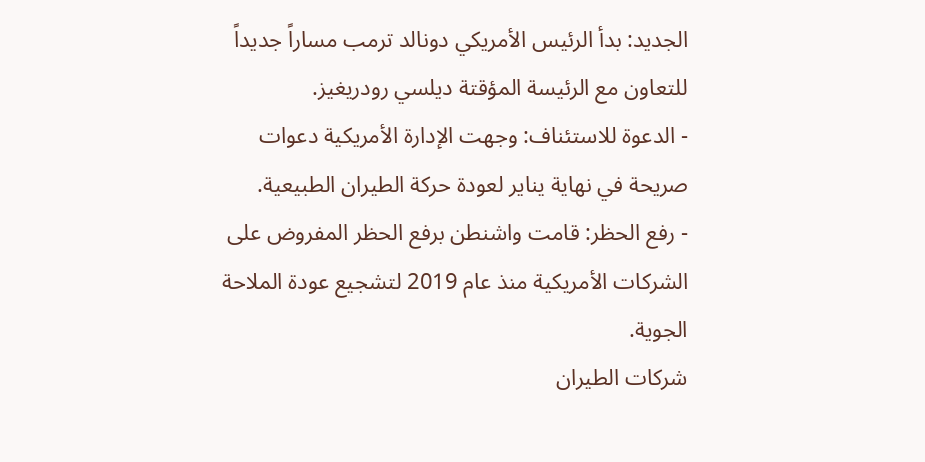الجديد: بدأ الرئيس الأمريكي دونالد ترمب مساراً جديداً للتعاون مع الرئيسة المؤقتة ديلسي رودريغيز.
- الدعوة للاستئناف: وجهت الإدارة الأمريكية دعوات صريحة في نهاية يناير لعودة حركة الطيران الطبيعية.
- رفع الحظر: قامت واشنطن برفع الحظر المفروض على الشركات الأمريكية منذ عام 2019 لتشجيع عودة الملاحة الجوية.
شركات الطيران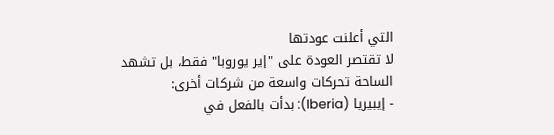التي أعلنت عودتها
لا تقتصر العودة على "إير يوروبا" فقط، بل تشهد الساحة تحركات واسعة من شركات أخرى:
- إيبيريا (Iberia): بدأت بالفعل في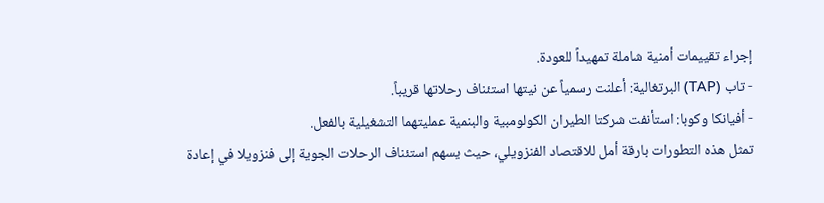إجراء تقييمات أمنية شاملة تمهيداً للعودة.
- تاب (TAP) البرتغالية: أعلنت رسمياً عن نيتها استئناف رحلاتها قريباً.
- أفيانكا وكوبا: استأنفت شركتا الطيران الكولومبية والبنمية عمليتهما التشغيلية بالفعل.
تمثل هذه التطورات بارقة أمل للاقتصاد الفنزويلي، حيث يسهم استئناف الرحلات الجوية إلى فنزويلا في إعادة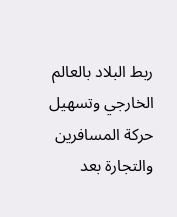ربط البلاد بالعالم الخارجي وتسهيل حركة المسافرين والتجارة بعد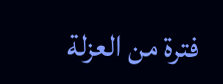فترة من العزلة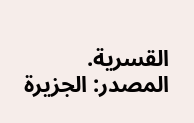القسرية.
المصدر: الجزيرة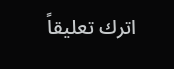اترك تعليقاً